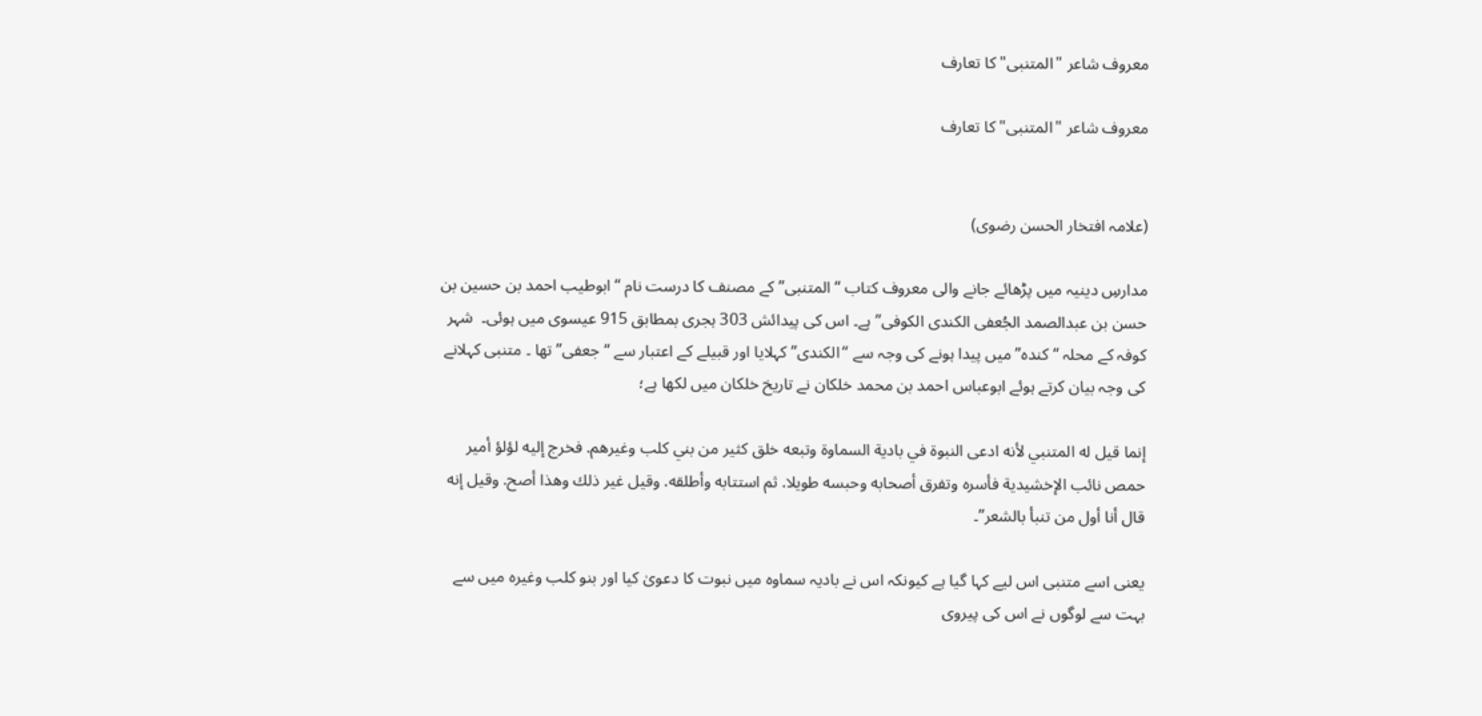معروف شاعر "المتنبی" کا تعارف

معروف شاعر "المتنبی" کا تعارف


(علامہ افتخار الحسن رضوی)

مدارسِ دینیہ میں پڑھائے جانے والی معروف کتاب “المتنبی” کے مصنف کا درست نام “ابوطیب احمد بن حسین بن حسن بن عبدالصمد الجُعفی الکندی الکوفی” ہے۔ اس کی پیدائش 303 ہجری بمطابق 915 عیسوی میں ہوئی۔  شہر کوفہ کے محلہ “کندہ” میں پیدا ہونے کی وجہ سے “الکندی” کہلایا اور قبیلے کے اعتبار سے “جعفی” تھا ۔ متنبی کہلانے کی وجہ بیان کرتے ہوئے ابوعباس احمد بن محمد خلکان نے تاریخ خلکان میں لکھا ہے؛

إنما قيل له المتنبي لأنه ادعى النبوة في بادية السماوة وتبعه خلق كثير من بني كلب وغيرهم. فخرج إليه لؤلؤ أمير حمص نائب الإخشيدية فأسره وتفرق أصحابه وحبسه طويلا. ثم استتابه وأطلقه. وقيل غير ذلك وهذا أصح. وقيل إنه قال أنا أول من تنبأ بالشعر”۔

یعنی اسے متنبی اس لیے کہا گیا ہے کیونکہ اس نے بادیہ سماوہ میں نبوت کا دعویٰ کیا اور بنو کلب وغیرہ میں سے بہت سے لوگوں نے اس کی پیروی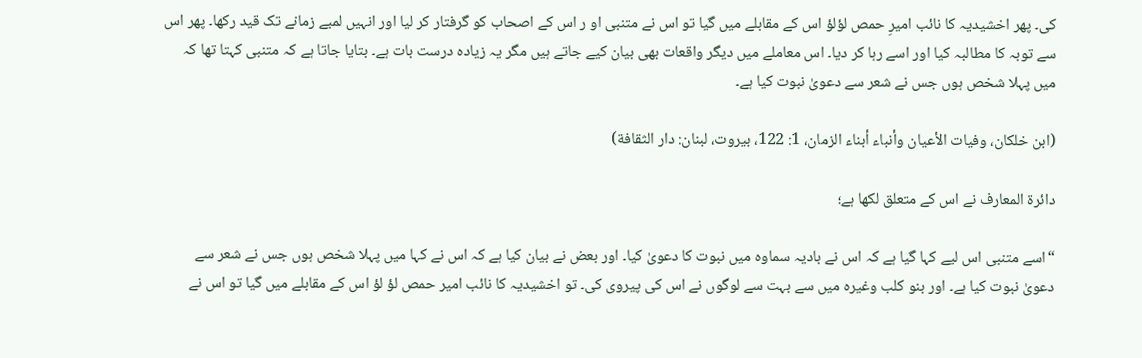کی۔ پھر اخشیدیہ کا نائب امیرِ حمص لؤلؤ اس کے مقابلے میں گیا تو اس نے متنبی او ر اس کے اصحاب کو گرفتار کر لیا اور انہیں لمبے زمانے تک قید رکھا۔ پھر اس سے توبہ کا مطالبہ کیا اور اسے رہا کر دیا۔ اس معاملے میں دیگر واقعات بھی بیان کیے جاتے ہیں مگر یہ زیادہ درست بات ہے۔ بتایا جاتا ہے کہ متنبی کہتا تھا کہ میں پہلا شخص ہوں جس نے شعر سے دعویٰ نبوت کیا ہے۔

(ابن خلكان، وفيات الأعيان وأنباء أبناء الزمان، 1: 122، بيروت، لبنان: دار الثقافة)

دائرۃ المعارف نے اس کے متعلق لکھا ہے؛

“اسے متنبی اس لیے کہا گیا ہے کہ اس نے بادیہ سماوہ میں نبوت کا دعویٰ کیا۔ اور بعض نے بیان کیا ہے کہ اس نے کہا میں پہلا شخص ہوں جس نے شعر سے دعویٰ نبوت کیا ہے۔ اور بنو کلب وغیرہ میں سے بہت سے لوگوں نے اس کی پیروی کی۔ تو اخشیدیہ کا نائب امیر حمص لؤ لؤ اس کے مقابلے میں گیا تو اس نے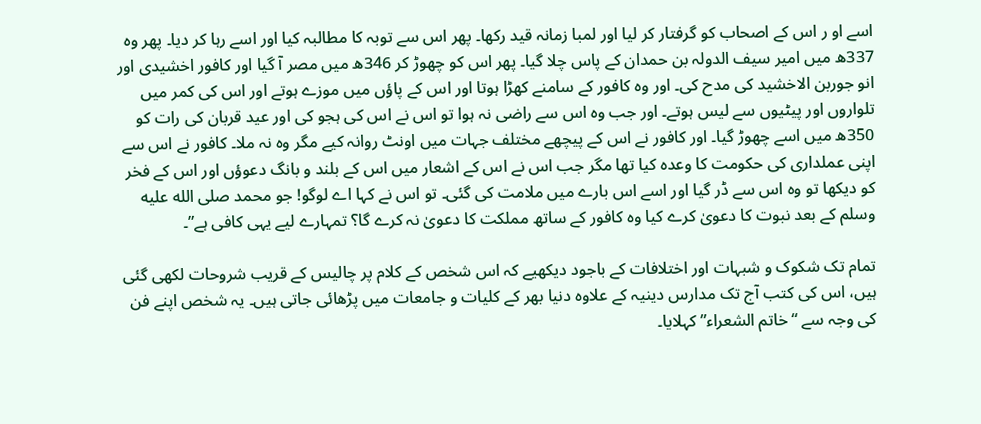اسے او ر اس کے اصحاب کو گرفتار کر لیا اور لمبا زمانہ قید رکھا۔ پھر اس سے توبہ کا مطالبہ کیا اور اسے رہا کر دیا۔ پھر وہ 337ھ میں امیر سیف الدولہ بن حمدان کے پاس چلا گیا۔ پھر اس کو چھوڑ کر 346ھ میں مصر آ گیا اور کافور اخشیدی اور انو جوربن الاخشید کی مدح کی۔ اور وہ کافور کے سامنے کھڑا ہوتا اور اس کے پاؤں میں موزے ہوتے اور اس کی کمر میں تلواروں اور پیٹیوں سے لیس ہوتے۔ اور جب وہ اس سے راضی نہ ہوا تو اس نے اس کی ہجو کی اور عید قربان کی رات کو 350ھ میں اسے چھوڑ گیا۔ اور کافور نے اس کے پیچھے مختلف جہات میں اونٹ روانہ کیے مگر وہ نہ ملا۔ کافور نے اس سے اپنی عملداری کی حکومت کا وعدہ کیا تھا مگر جب اس نے اس کے اشعار میں اس کے بلند و بانگ دعوؤں اور اس کے فخر کو دیکھا تو وہ اس سے ڈر گیا اور اسے اس بارے میں ملامت کی گئی۔ تو اس نے کہا اے لوگو! جو محمد صلى الله عليه وسلم کے بعد نبوت کا دعویٰ کرے کیا وہ کافور کے ساتھ مملکت کا دعویٰ نہ کرے گا؟ تمہارے لیے یہی کافی ہے”۔

تمام تک شکوک و شبہات اور اختلافات کے باجود دیکھیے کہ اس شخص کے کلام پر چالیس کے قریب شروحات لکھی گئی ہیں، اس کی کتب آج تک مدارس دینیہ کے علاوہ دنیا بھر کے کلیات و جامعات میں پڑھائی جاتی ہیں۔ یہ شخص اپنے فن کی وجہ سے “خاتم الشعراء” کہلایا۔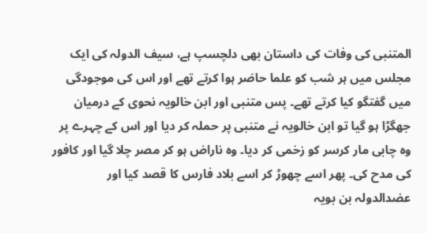المتنبی کی وفات کی داستان بھی دلچسپ ہے، سیف الدولہ کی ایک مجلس میں ہر شب کو علما حاضر ہوا کرتے تھے اور اس کی موجودگی میں گفتگو کیا کرتے تھے۔ پس متنبی اور ابن خالویہ نحوی کے درمیان جھگڑا ہو گیا تو ابن خالویہ نے متنبی پر حملہ کر دیا اور اس کے چہرے پر وہ چابی مار کرسر کو زخمی کر دیا۔ وہ ناراض ہو کر مصر چلا گیا اور کافور کی مدح کی۔ پھر اسے چھوڑ کر اسے بلاد فارس کا قصد کیا اور عضدالدولہ بن بویہ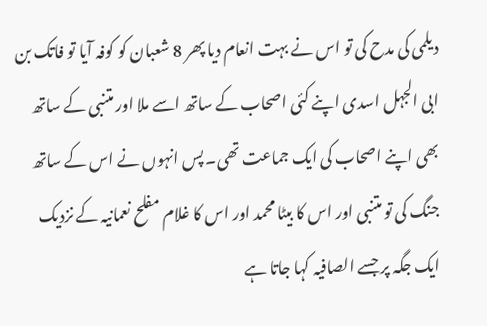دیلمی کی مدح کی تو اس نے بہت انعام دیا پھر 8 شعبان کو کوفہ آیا تو فاتک بن ابی الجہل اسدی اپنے کئی اصحاب کے ساتھ اسے ملا اور متنبی کے ساتھ بھی اپنے اصحاب کی ایک جماعت تھی۔ پس انہوں نے اس کے ساتھ جنگ کی تو متنبی اور اس کا بیٹا محمد اور اس کا غلام مفلح نعمانیہ کے نزدیک ایک جگہ پر جسے الصافیہ کہا جاتا ہے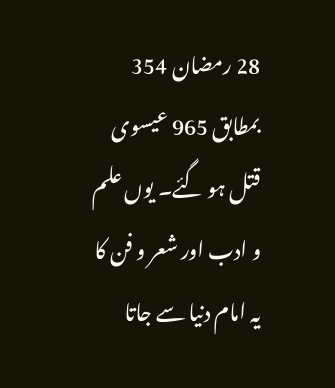28 رمضان 354 بمطابق 965 عیسوی قتل ہو گئے۔ یوں علم و ادب اور شعر و فن کا یہ امام دنیا سے جاتا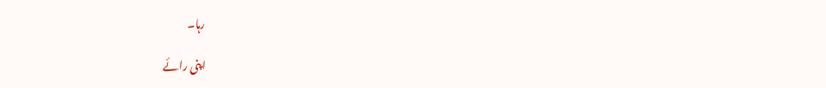رہا۔

اپنی رائے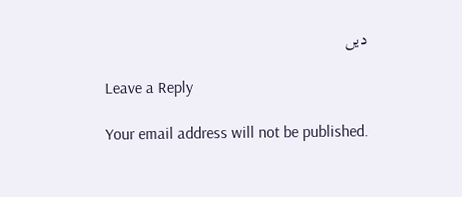دیں

Leave a Reply

Your email address will not be published.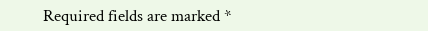Required fields are marked *